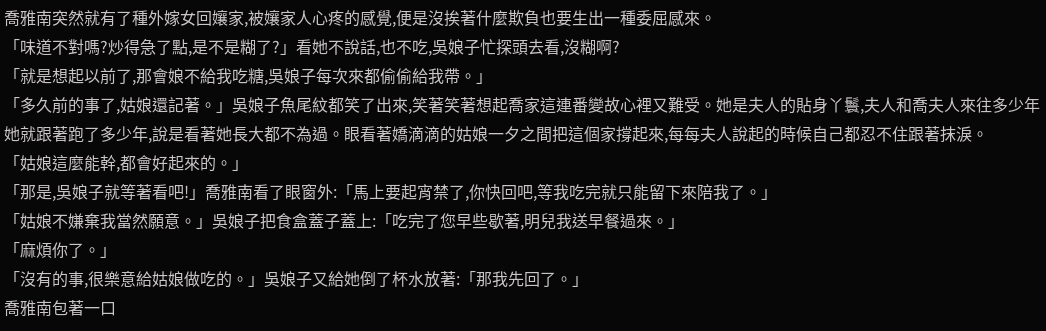喬雅南突然就有了種外嫁女回孃家,被孃家人心疼的感覺,便是沒挨著什麼欺負也要生出一種委屈感來。
「味道不對嗎?炒得急了點,是不是糊了?」看她不說話,也不吃,吳娘子忙探頭去看,沒糊啊?
「就是想起以前了,那會娘不給我吃糖,吳娘子每次來都偷偷給我帶。」
「多久前的事了,姑娘還記著。」吳娘子魚尾紋都笑了出來,笑著笑著想起喬家這連番變故心裡又難受。她是夫人的貼身丫鬟,夫人和喬夫人來往多少年她就跟著跑了多少年,說是看著她長大都不為過。眼看著嬌滴滴的姑娘一夕之間把這個家撐起來,每每夫人說起的時候自己都忍不住跟著抹淚。
「姑娘這麼能幹,都會好起來的。」
「那是,吳娘子就等著看吧!」喬雅南看了眼窗外:「馬上要起宵禁了,你快回吧,等我吃完就只能留下來陪我了。」
「姑娘不嫌棄我當然願意。」吳娘子把食盒蓋子蓋上:「吃完了您早些歇著,明兒我送早餐過來。」
「麻煩你了。」
「沒有的事,很樂意給姑娘做吃的。」吳娘子又給她倒了杯水放著:「那我先回了。」
喬雅南包著一口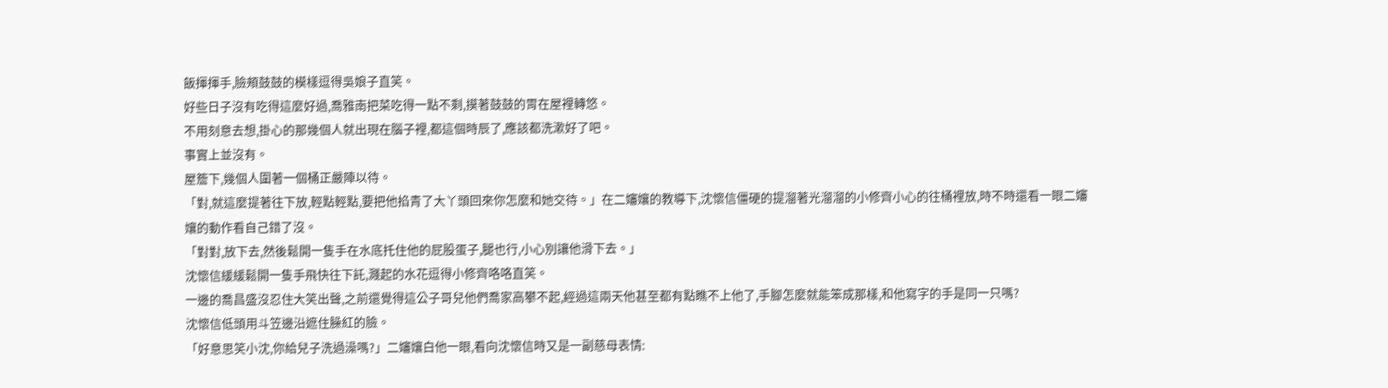飯揮揮手,臉頰鼓鼓的模樣逗得吳娘子直笑。
好些日子沒有吃得這麼好過,喬雅南把菜吃得一點不剩,摸著鼓鼓的胃在屋裡轉悠。
不用刻意去想,掛心的那幾個人就出現在腦子裡,都這個時辰了,應該都洗漱好了吧。
事實上並沒有。
屋簷下,幾個人圍著一個桶正嚴陣以待。
「對,就這麼提著往下放,輕點輕點,要把他掐青了大丫頭回來你怎麼和她交待。」在二嬸孃的教導下,沈懷信僵硬的提溜著光溜溜的小修齊小心的往桶裡放,時不時還看一眼二嬸孃的動作看自己錯了沒。
「對對,放下去,然後鬆開一隻手在水底托住他的屁股蛋子,腿也行,小心別讓他滑下去。」
沈懷信緩緩鬆開一隻手飛快往下託,濺起的水花逗得小修齊咯咯直笑。
一邊的喬昌盛沒忍住大笑出聲,之前還覺得這公子哥兒他們喬家高攀不起,經過這兩天他甚至都有點瞧不上他了,手腳怎麼就能笨成那樣,和他寫字的手是同一只嗎?
沈懷信低頭用斗笠邊沿遮住臊紅的臉。
「好意思笑小沈,你給兒子洗過澡嗎?」二嬸孃白他一眼,看向沈懷信時又是一副慈母表情: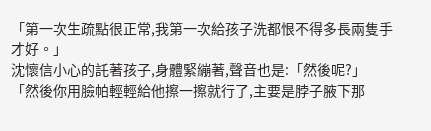「第一次生疏點很正常,我第一次給孩子洗都恨不得多長兩隻手才好。」
沈懷信小心的託著孩子,身體緊繃著,聲音也是:「然後呢?」
「然後你用臉帕輕輕給他擦一擦就行了,主要是脖子腋下那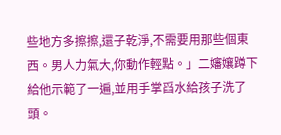些地方多擦擦,還子乾淨,不需要用那些個東西。男人力氣大,你動作輕點。」二嬸孃蹲下給他示範了一遍,並用手掌舀水給孩子洗了頭。